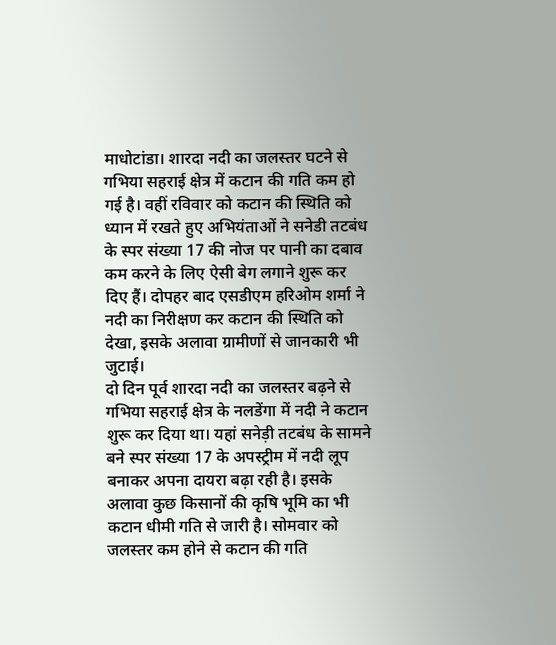माधोटांडा। शारदा नदी का जलस्तर घटने से गभिया सहराई क्षेत्र में कटान की गति कम हो गई है। वहीं रविवार को कटान की स्थिति को ध्यान में रखते हुए अभियंताओं ने सनेडी तटबंध के स्पर संख्या 17 की नोज पर पानी का दबाव कम करने के लिए ऐसी बेग लगाने शुरू कर दिए हैं। दोपहर बाद एसडीएम हरिओम शर्मा ने नदी का निरीक्षण कर कटान की स्थिति को देखा, इसके अलावा ग्रामीणों से जानकारी भी जुटाई।
दो दिन पूर्व शारदा नदी का जलस्तर बढ़ने से गभिया सहराई क्षेत्र के नलडेंगा में नदी ने कटान शुरू कर दिया था। यहां सनेड़ी तटबंध के सामने बने स्पर संख्या 17 के अपस्ट्रीम में नदी लूप बनाकर अपना दायरा बढ़ा रही है। इसके अलावा कुछ किसानों की कृषि भूमि का भी कटान धीमी गति से जारी है। सोमवार को जलस्तर कम होने से कटान की गति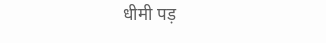धीमी पड़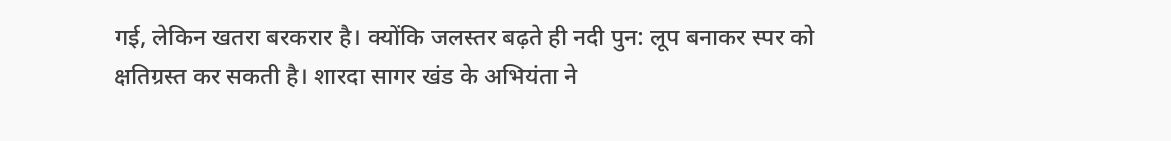गई, लेकिन खतरा बरकरार है। क्योंकि जलस्तर बढ़ते ही नदी पुन: लूप बनाकर स्पर को क्षतिग्रस्त कर सकती है। शारदा सागर खंड के अभियंता ने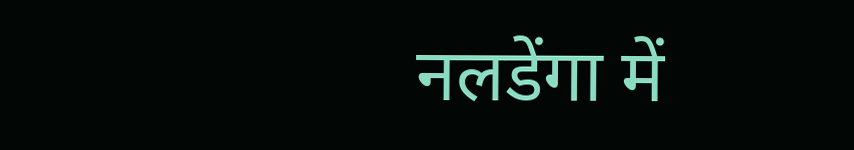नलडेंगा में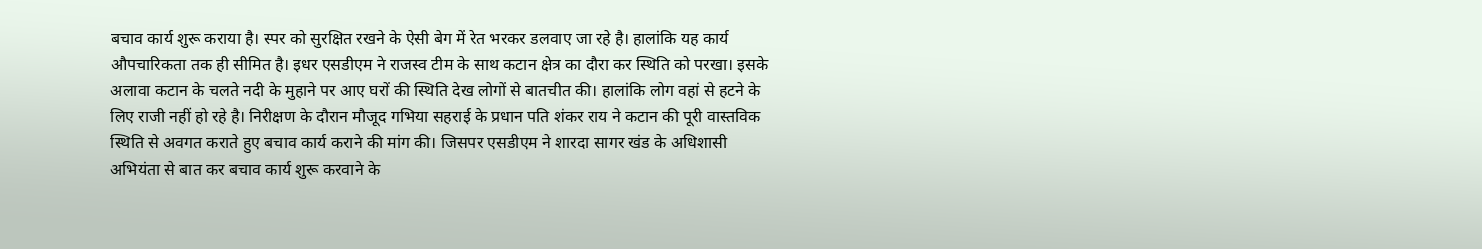बचाव कार्य शुरू कराया है। स्पर को सुरक्षित रखने के ऐसी बेग में रेत भरकर डलवाए जा रहे है। हालांकि यह कार्य औपचारिकता तक ही सीमित है। इधर एसडीएम ने राजस्व टीम के साथ कटान क्षेत्र का दौरा कर स्थिति को परखा। इसके अलावा कटान के चलते नदी के मुहाने पर आए घरों की स्थिति देख लोगों से बातचीत की। हालांकि लोग वहां से हटने के लिए राजी नहीं हो रहे है। निरीक्षण के दौरान मौजूद गभिया सहराई के प्रधान पति शंकर राय ने कटान की पूरी वास्तविक स्थिति से अवगत कराते हुए बचाव कार्य कराने की मांग की। जिसपर एसडीएम ने शारदा सागर खंड के अधिशासी अभियंता से बात कर बचाव कार्य शुरू करवाने के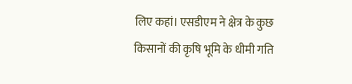लिए कहां। एसडीएम ने क्षेत्र के कुछ किसानों की कृषि भूमि के धीमी गति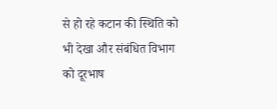से हो रहे कटान की स्थिति को भी देखा और संबंधित विभाग को दूरभाष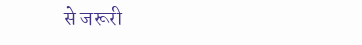से जरूरी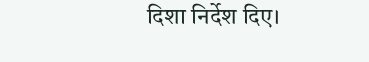दिशा निर्देश दिए।